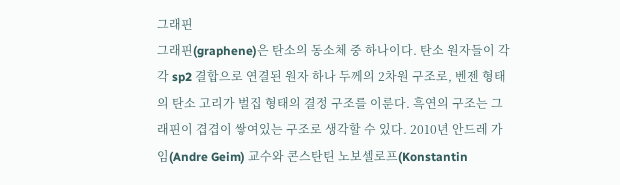그래핀
그래핀(graphene)은 탄소의 동소체 중 하나이다. 탄소 원자들이 각각 sp2 결합으로 연결된 원자 하나 두께의 2차원 구조로, 벤젠 형태의 탄소 고리가 벌집 형태의 결정 구조를 이룬다. 흑연의 구조는 그래핀이 겹겹이 쌓여있는 구조로 생각할 수 있다. 2010년 안드레 가임(Andre Geim) 교수와 콘스탄틴 노보셀로프(Konstantin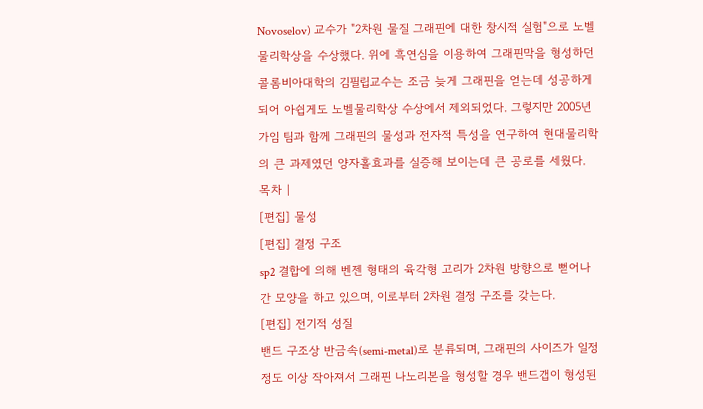Novoselov) 교수가 "2차원 물질 그래핀에 대한 창시적 실험"으로 노벨 물리학상을 수상했다. 위에 흑연심을 이용하여 그래핀막을 형성하던 콜롬비아대학의 김필립교수는 조금 늦게 그래핀을 얻는데 성공하게 되어 아쉽게도 노벨물리학상 수상에서 제외되었다. 그렇지만 2005년 가임 팀과 함께 그래핀의 물성과 전자적 특성을 연구하여 현대물리학의 큰 과제였던 양자홀효과를 실증해 보이는데 큰 공로를 세웠다.
목차 |
[편집] 물성
[편집] 결정 구조
sp2 결합에 의해 벤젠 형태의 육각형 고리가 2차원 방향으로 뻗어나간 모양을 하고 있으며, 이로부터 2차원 결정 구조를 갖는다.
[편집] 전기적 성질
밴드 구조상 반금속(semi-metal)로 분류되며, 그래핀의 사이즈가 일정 정도 이상 작아져서 그래핀 나노리본을 형성할 경우 밴드갭이 형성된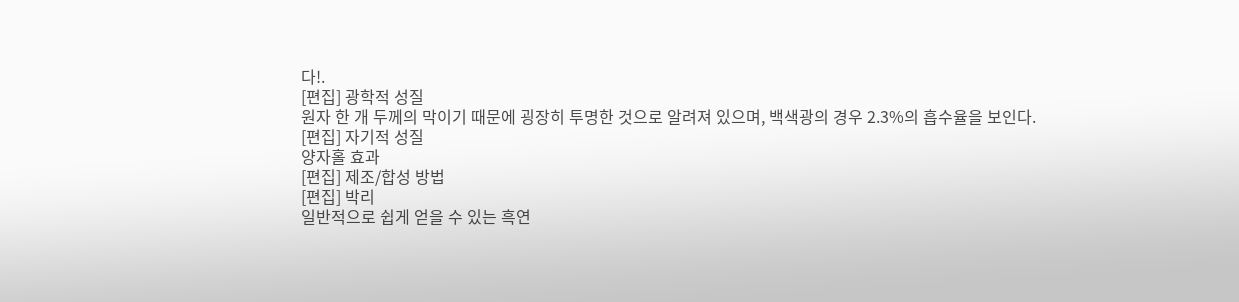다!.
[편집] 광학적 성질
원자 한 개 두께의 막이기 때문에 굉장히 투명한 것으로 알려져 있으며, 백색광의 경우 2.3%의 흡수율을 보인다.
[편집] 자기적 성질
양자홀 효과
[편집] 제조/합성 방법
[편집] 박리
일반적으로 쉽게 얻을 수 있는 흑연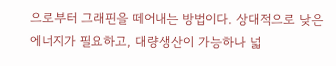으로부터 그래핀을 떼어내는 방법이다. 상대적으로 낮은 에너지가 필요하고, 대량생산이 가능하나 넓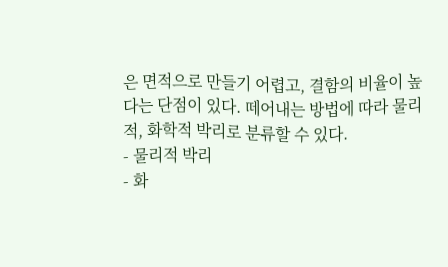은 면적으로 만들기 어렵고, 결함의 비율이 높다는 단점이 있다. 떼어내는 방법에 따라 물리적, 화학적 박리로 분류할 수 있다.
- 물리적 박리
- 화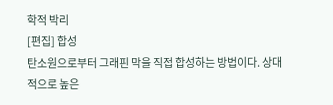학적 박리
[편집] 합성
탄소원으로부터 그래핀 막을 직접 합성하는 방법이다. 상대적으로 높은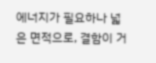에너지가 필요하나 넓은 면적으로, 결함이 거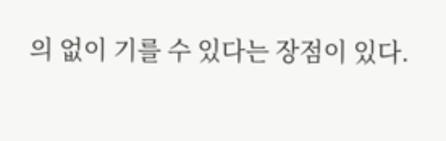의 없이 기를 수 있다는 장점이 있다.